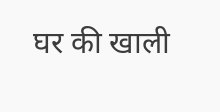घर की खाली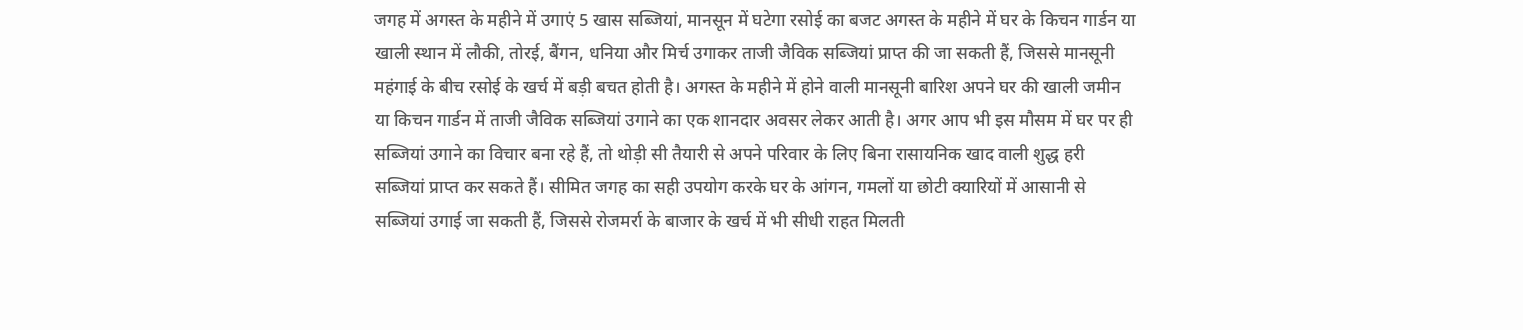जगह में अगस्त के महीने में उगाएं 5 खास सब्जियां, मानसून में घटेगा रसोई का बजट अगस्त के महीने में घर के किचन गार्डन या खाली स्थान में लौकी, तोरई, बैंगन, धनिया और मिर्च उगाकर ताजी जैविक सब्जियां प्राप्त की जा सकती हैं, जिससे मानसूनी महंगाई के बीच रसोई के खर्च में बड़ी बचत होती है। अगस्त के महीने में होने वाली मानसूनी बारिश अपने घर की खाली जमीन या किचन गार्डन में ताजी जैविक सब्जियां उगाने का एक शानदार अवसर लेकर आती है। अगर आप भी इस मौसम में घर पर ही सब्जियां उगाने का विचार बना रहे हैं, तो थोड़ी सी तैयारी से अपने परिवार के लिए बिना रासायनिक खाद वाली शुद्ध हरी सब्जियां प्राप्त कर सकते हैं। सीमित जगह का सही उपयोग करके घर के आंगन, गमलों या छोटी क्यारियों में आसानी से सब्जियां उगाई जा सकती हैं, जिससे रोजमर्रा के बाजार के खर्च में भी सीधी राहत मिलती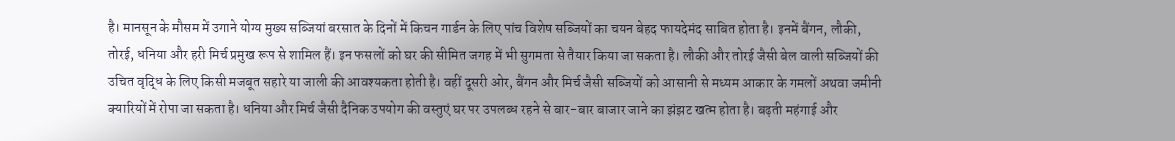है। मानसून के मौसम में उगाने योग्य मुख्य सब्जियां बरसात के दिनों में किचन गार्डन के लिए पांच विशेष सब्जियों का चयन बेहद फायदेमंद साबित होता है। इनमें बैंगन, लौकी, तोरई, धनिया और हरी मिर्च प्रमुख रूप से शामिल हैं। इन फसलों को घर की सीमित जगह में भी सुगमता से तैयार किया जा सकता है। लौकी और तोरई जैसी बेल वाली सब्जियों की उचित वृद्धि के लिए किसी मजबूत सहारे या जाली की आवश्यकता होती है। वहीं दूसरी ओर, बैंगन और मिर्च जैसी सब्जियों को आसानी से मध्यम आकार के गमलों अथवा जमीनी क्यारियों में रोपा जा सकता है। धनिया और मिर्च जैसी दैनिक उपयोग की वस्तुएं घर पर उपलब्ध रहने से बार-बार बाजार जाने का झंझट खत्म होता है। बढ़ती महंगाई और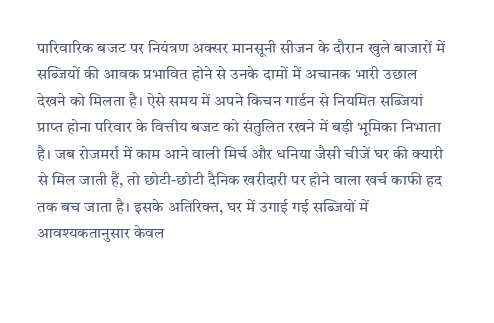पारिवारिक बजट पर नियंत्रण अक्सर मानसूनी सीजन के दौरान खुले बाजारों में सब्जियों की आवक प्रभावित होने से उनके दामों में अचानक भारी उछाल देखने को मिलता है। ऐसे समय में अपने किचन गार्डन से नियमित सब्जियां प्राप्त होना परिवार के वित्तीय बजट को संतुलित रखने में बड़ी भूमिका निभाता है। जब रोजमर्रा में काम आने वाली मिर्च और धनिया जैसी चीजें घर की क्यारी से मिल जाती हैं, तो छोटी-छोटी दैनिक खरीदारी पर होने वाला खर्च काफी हद तक बच जाता है। इसके अतिरिक्त, घर में उगाई गई सब्जियों में आवश्यकतानुसार केवल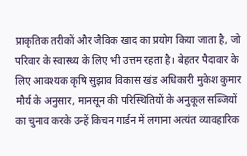प्राकृतिक तरीकों और जैविक खाद का प्रयोग किया जाता है, जो परिवार के स्वास्थ्य के लिए भी उत्तम रहता है। बेहतर पैदावार के लिए आवश्यक कृषि सुझाव विकास खंड अधिकारी मुकेश कुमार मौर्य के अनुसार, मानसून की परिस्थितियों के अनुकूल सब्जियों का चुनाव करके उन्हें किचन गार्डन में लगाना अत्यंत व्यावहारिक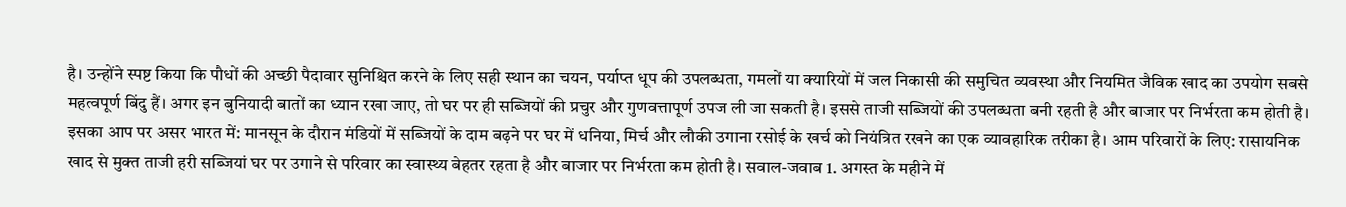है। उन्होंने स्पष्ट किया कि पौधों की अच्छी पैदावार सुनिश्चित करने के लिए सही स्थान का चयन, पर्याप्त धूप की उपलब्धता, गमलों या क्यारियों में जल निकासी की समुचित व्यवस्था और नियमित जैविक खाद का उपयोग सबसे महत्वपूर्ण बिंदु हैं। अगर इन बुनियादी बातों का ध्यान रखा जाए, तो घर पर ही सब्जियों की प्रचुर और गुणवत्तापूर्ण उपज ली जा सकती है। इससे ताजी सब्जियों की उपलब्धता बनी रहती है और बाजार पर निर्भरता कम होती है। इसका आप पर असर भारत में: मानसून के दौरान मंडियों में सब्जियों के दाम बढ़ने पर घर में धनिया, मिर्च और लौकी उगाना रसोई के खर्च को नियंत्रित रखने का एक व्यावहारिक तरीका है। आम परिवारों के लिए: रासायनिक खाद से मुक्त ताजी हरी सब्जियां घर पर उगाने से परिवार का स्वास्थ्य बेहतर रहता है और बाजार पर निर्भरता कम होती है। सवाल-जवाब 1. अगस्त के महीने में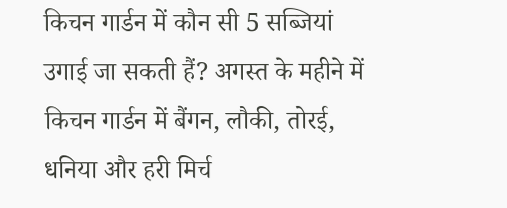किचन गार्डन में कौन सी 5 सब्जियां उगाई जा सकती हैं? अगस्त के महीने में किचन गार्डन में बैंगन, लौकी, तोरई, धनिया और हरी मिर्च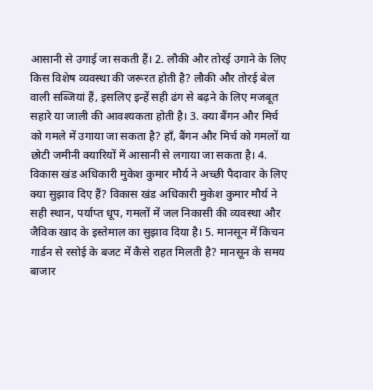आसानी से उगाई जा सकती हैं। 2. लौकी और तोरई उगाने के लिए किस विशेष व्यवस्था की जरूरत होती है? लौकी और तोरई बेल वाली सब्जियां हैं, इसलिए इन्हें सही ढंग से बढ़ने के लिए मजबूत सहारे या जाली की आवश्यकता होती है। 3. क्या बैंगन और मिर्च को गमले में उगाया जा सकता है? हाँ, बैंगन और मिर्च को गमलों या छोटी जमीनी क्यारियों में आसानी से लगाया जा सकता है। 4. विकास खंड अधिकारी मुकेश कुमार मौर्य ने अच्छी पैदावार के लिए क्या सुझाव दिए हैं? विकास खंड अधिकारी मुकेश कुमार मौर्य ने सही स्थान, पर्याप्त धूप, गमलों में जल निकासी की व्यवस्था और जैविक खाद के इस्तेमाल का सुझाव दिया है। 5. मानसून में किचन गार्डन से रसोई के बजट में कैसे राहत मिलती है? मानसून के समय बाजार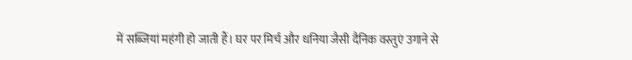में सब्जियां महंगी हो जाती हैं। घर पर मिर्च और धनिया जैसी दैनिक वस्तुएं उगाने से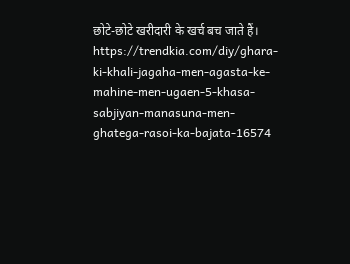छोटे-छोटे खरीदारी के खर्च बच जाते हैं। https://trendkia.com/diy/ghara-ki-khali-jagaha-men-agasta-ke-mahine-men-ugaen-5-khasa-sabjiyan-manasuna-men-ghatega-rasoi-ka-bajata-16574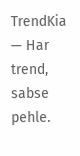TrendKia — Har trend, sabse pehle.